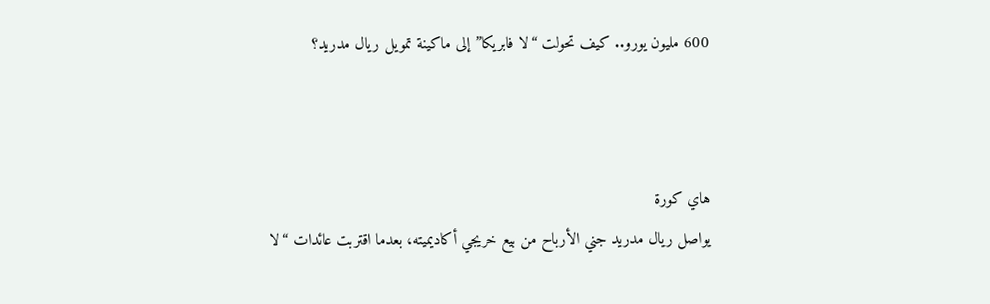600 مليون يورو.. كيف تحولت “لا فابريكا” إلى ماكينة تمويل ريال مدريد؟



هاي كورة
يواصل ريال مدريد جني الأرباح من بيع خريجي أكاديميته، بعدما اقتربت عائدات “لا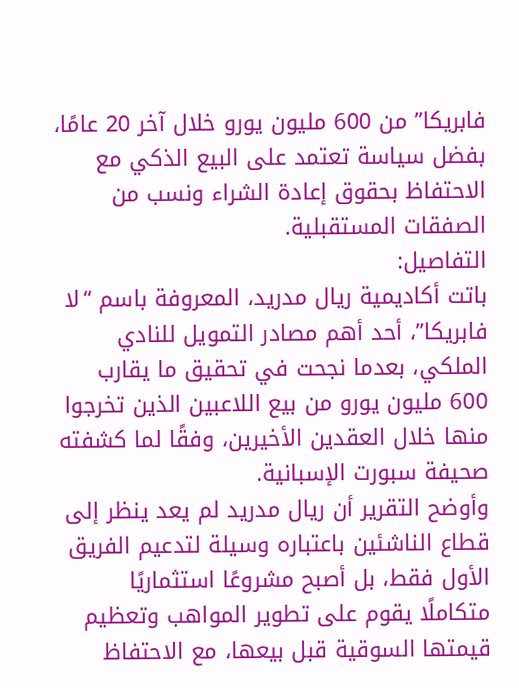فابريكا” من 600 مليون يورو خلال آخر 20 عامًا، بفضل سياسة تعتمد على البيع الذكي مع الاحتفاظ بحقوق إعادة الشراء ونسب من الصفقات المستقبلية.
التفاصيل:
باتت أكاديمية ريال مدريد، المعروفة باسم “لا فابريكا”، أحد أهم مصادر التمويل للنادي الملكي، بعدما نجحت في تحقيق ما يقارب 600 مليون يورو من بيع اللاعبين الذين تخرجوا منها خلال العقدين الأخيرين، وفقًا لما كشفته صحيفة سبورت الإسبانية.
وأوضح التقرير أن ريال مدريد لم يعد ينظر إلى قطاع الناشئين باعتباره وسيلة لتدعيم الفريق الأول فقط، بل أصبح مشروعًا استثماريًا متكاملًا يقوم على تطوير المواهب وتعظيم قيمتها السوقية قبل بيعها، مع الاحتفاظ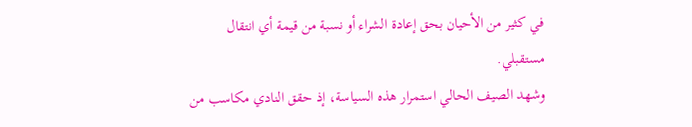في كثير من الأحيان بحق إعادة الشراء أو نسبة من قيمة أي انتقال مستقبلي.
وشهد الصيف الحالي استمرار هذه السياسة، إذ حقق النادي مكاسب من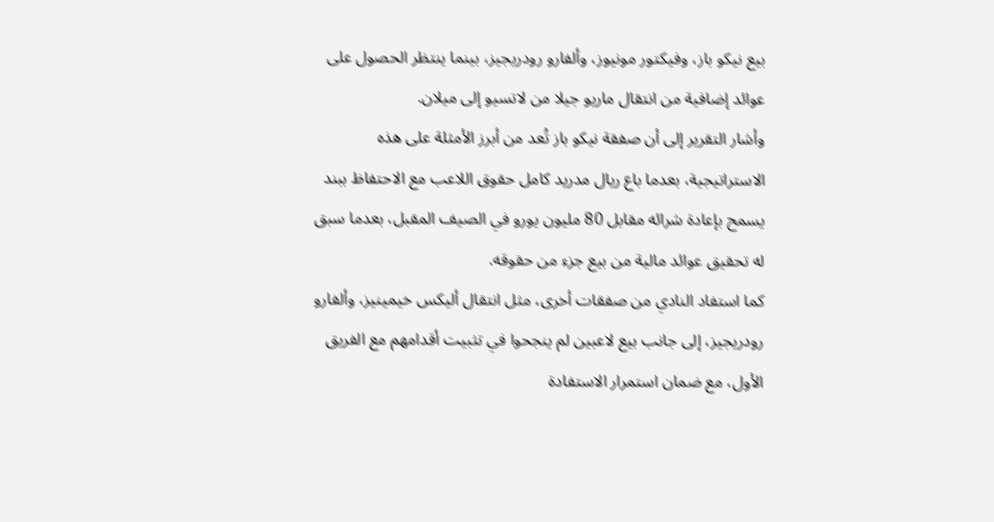بيع نيكو باز، وفيكتور مونيوز، وألفارو رودريجيز، بينما ينتظر الحصول على عوائد إضافية من انتقال ماريو جيلا من لاتسيو إلى ميلان.
وأشار التقرير إلى أن صفقة نيكو باز تُعد من أبرز الأمثلة على هذه الاستراتيجية، بعدما باع ريال مدريد كامل حقوق اللاعب مع الاحتفاظ ببند يسمح بإعادة شرائه مقابل 80 مليون يورو في الصيف المقبل، بعدما سبق له تحقيق عوائد مالية من بيع جزء من حقوقه.
كما استفاد النادي من صفقات أخرى، مثل انتقال أليكس خيمينيز، وألفارو رودريجيز، إلى جانب بيع لاعبين لم ينجحوا في تثبيت أقدامهم مع الفريق الأول، مع ضمان استمرار الاستفادة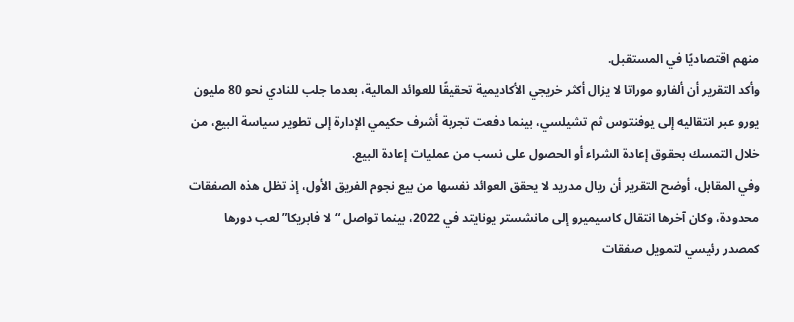منهم اقتصاديًا في المستقبل.
وأكد التقرير أن ألفارو موراتا لا يزال أكثر خريجي الأكاديمية تحقيقًا للعوائد المالية، بعدما جلب للنادي نحو 80 مليون يورو عبر انتقاليه إلى يوفنتوس ثم تشيلسي، بينما دفعت تجربة أشرف حكيمي الإدارة إلى تطوير سياسة البيع، من خلال التمسك بحقوق إعادة الشراء أو الحصول على نسب من عمليات إعادة البيع.
وفي المقابل، أوضح التقرير أن ريال مدريد لا يحقق العوائد نفسها من بيع نجوم الفريق الأول، إذ تظل هذه الصفقات محدودة، وكان آخرها انتقال كاسيميرو إلى مانشستر يونايتد في 2022، بينما تواصل “لا فابريكا” لعب دورها كمصدر رئيسي لتمويل صفقات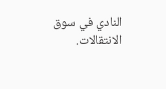النادي في سوق الانتقالات.